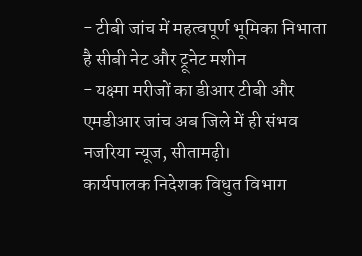- टीबी जांच में महत्वपूर्ण भूमिका निभाता है सीबी नेट और ट्रूनेट मशीन
- यक्ष्मा मरीजों का डीआर टीबी और एमडीआर जांच अब जिले में ही संभव
नजरिया न्यूज, सीतामढ़ी।
कार्यपालक निदेशक विधुत विभाग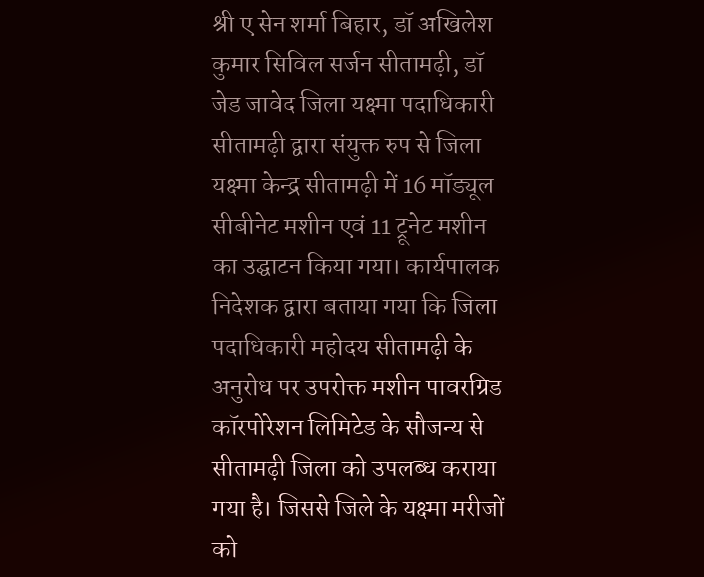श्री ए सेन शर्मा बिहार, डॉ अखिलेश कुमार सिविल सर्जन सीतामढ़ी, डॉ जेड जावेद जिला यक्ष्मा पदाधिकारी सीतामढ़ी द्वारा संयुक्त रुप से जिला यक्ष्मा केन्द्र सीतामढ़ी में 16 मॉड्यूल सीबीनेट मशीन एवं 11 ट्रूनेट मशीन का उद्घाटन किया गया। कार्यपालक निदेशक द्वारा बताया गया कि जिला पदाधिकारी महोदय सीतामढ़ी के अनुरोध पर उपरोक्त मशीन पावरग्रिड कॉरपोरेशन लिमिटेड के सौजन्य से सीतामढ़ी जिला को उपलब्ध कराया गया है। जिससे जिले के यक्ष्मा मरीजों को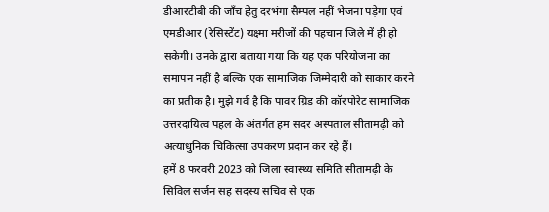डीआरटीबी की जाँच हेतु दरभंगा सैम्पल नहीं भेजना पड़ेगा एवं एमडीआर (रेसिस्टेंट) यक्ष्मा मरीजों की पहचान जिले में ही हो सकेगी। उनके द्वारा बताया गया कि यह एक परियोजना का समापन नहीं है बल्कि एक सामाजिक जिम्मेदारी को साकार करने का प्रतीक है। मुझे गर्व है कि पावर ग्रिड की कॉरपोरेट सामाजिक उत्तरदायित्व पहल के अंतर्गत हम सदर अस्पताल सीतामढ़ी को अत्याधुनिक चिकित्सा उपकरण प्रदान कर रहे हैं।
हमें 8 फरवरी 2023 को जिला स्वास्थ्य समिति सीतामढ़ी के सिविल सर्जन सह सदस्य सचिव से एक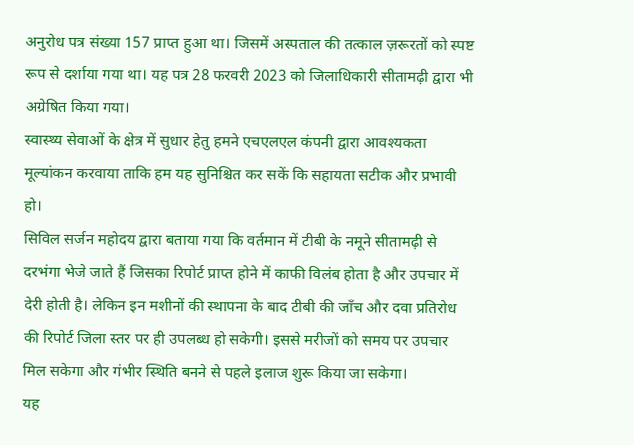अनुरोध पत्र संख्या 157 प्राप्त हुआ था। जिसमें अस्पताल की तत्काल ज़रूरतों को स्पष्ट रूप से दर्शाया गया था। यह पत्र 28 फरवरी 2023 को जिलाधिकारी सीतामढ़ी द्वारा भी अग्रेषित किया गया।
स्वास्थ्य सेवाओं के क्षेत्र में सुधार हेतु हमने एचएलएल कंपनी द्वारा आवश्यकता मूल्यांकन करवाया ताकि हम यह सुनिश्चित कर सकें कि सहायता सटीक और प्रभावी हो।
सिविल सर्जन महोदय द्वारा बताया गया कि वर्तमान में टीबी के नमूने सीतामढ़ी से दरभंगा भेजे जाते हैं जिसका रिपोर्ट प्राप्त होने में काफी विलंब होता है और उपचार में देरी होती है। लेकिन इन मशीनों की स्थापना के बाद टीबी की जाँच और दवा प्रतिरोध की रिपोर्ट जिला स्तर पर ही उपलब्ध हो सकेगी। इससे मरीजों को समय पर उपचार मिल सकेगा और गंभीर स्थिति बनने से पहले इलाज शुरू किया जा सकेगा।
यह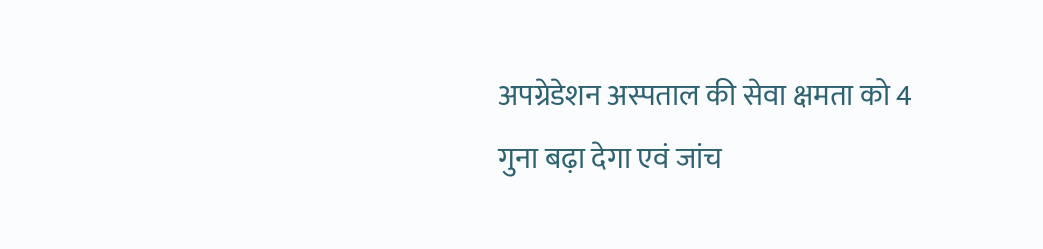अपग्रेडेशन अस्पताल की सेवा क्षमता को 4 गुना बढ़ा देगा एवं जांच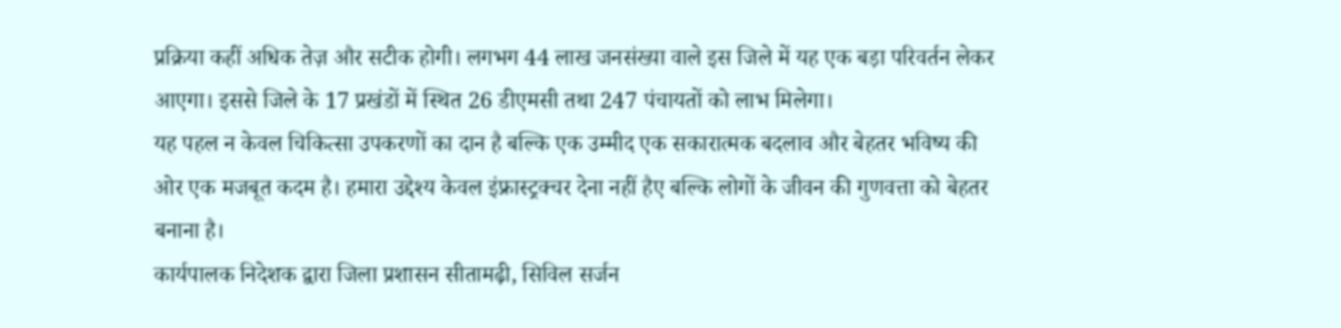प्रक्रिया कहीं अधिक तेज़ और सटीक होगी। लगभग 44 लाख जनसंख्या वाले इस जिले में यह एक बड़ा परिवर्तन लेकर आएगा। इससे जिले के 17 प्रखंडों में स्थित 26 डीएमसी तथा 247 पंचायतों को लाभ मिलेगा।
यह पहल न केवल चिकित्सा उपकरणों का दान है बल्कि एक उम्मीद एक सकारात्मक बदलाव और बेहतर भविष्य की ओर एक मजबूत कदम है। हमारा उद्देश्य केवल इंफ्रास्ट्रक्चर देना नहीं हैए बल्कि लोगों के जीवन की गुणवत्ता को बेहतर बनाना है।
कार्यपालक निदेशक द्वारा जिला प्रशासन सीतामढ़ी, सिविल सर्जन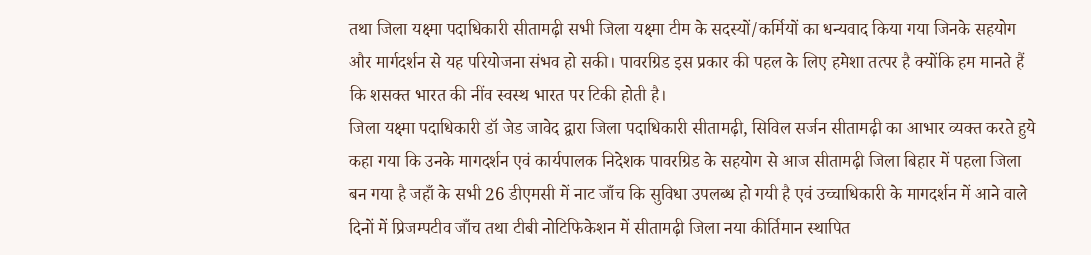तथा जिला यक्ष्मा पदाधिकारी सीतामढ़ी सभी जिला यक्ष्मा टीम के सदस्यों/कर्मियों का धन्यवाद किया गया जिनके सहयोग और मार्गदर्शन से यह परियोजना संभव हो सकी। पावरग्रिड इस प्रकार की पहल के लिए हमेशा तत्पर है क्योंकि हम मानते हैं कि शसक्त भारत की नींव स्वस्थ भारत पर टिकी होती है।
जिला यक्ष्मा पदाधिकारी डॉ जेड जावेद द्वारा जिला पदाधिकारी सीतामढ़ी, सिविल सर्जन सीतामढ़ी का आभार व्यक्त करते हुये कहा गया कि उनके मागदर्शन एवं कार्यपालक निदेशक पावरग्रिड के सहयोग से आज सीतामढ़ी जिला बिहार में पहला जिला बन गया है जहाँ के सभी 26 डीएमसी में नाट जाँच कि सुविधा उपलब्ध हो गयी है एवं उच्चाधिकारी के मागदर्शन में आने वाले दिनों में प्रिजम्पटीव जाँच तथा टीबी नोटिफिकेशन में सीतामढ़ी जिला नया कीर्तिमान स्थापित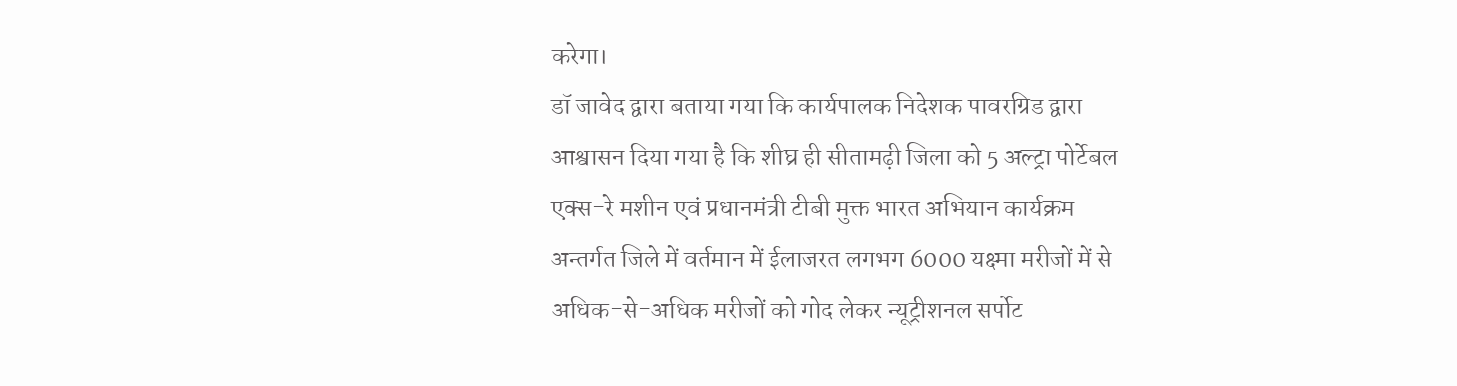करेगा।
डॉ जावेद द्वारा बताया गया कि कार्यपालक निदेशक पावरग्रिड द्वारा आश्वासन दिया गया है कि शीघ्र ही सीतामढ़ी जिला को 5 अल्ट्रा पोर्टेबल एक्स-रे मशीन एवं प्रधानमंत्री टीबी मुक्त भारत अभियान कार्यक्रम अन्तर्गत जिले में वर्तमान में ईलाजरत लगभग 6000 यक्ष्मा मरीजों में से अधिक-से-अधिक मरीजों को गोद लेकर न्यूट्रीशनल सर्पोट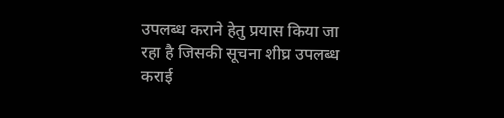उपलब्ध कराने हेतु प्रयास किया जा रहा है जिसकी सूचना शीघ्र उपलब्ध कराई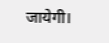जायेगी।